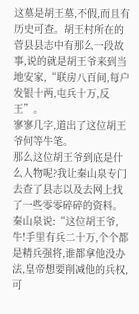这墓是胡王墓,不假,而且有历史可查。胡王村所在的菅县县志中有那么一段故事,说的就是胡王爷来到当地安家,“联房八百间,每户发银十两,屯兵十万,反王”。
寥寥几字,道出了这位胡王爷何等牛笔。
那么这位胡王爷到底是什么人物呢?我让秦山泉专门去查了县志以及去网上找了一些零零碎碎的资料。
秦山泉说:“这位胡王爷,牛!手里有兵二十万,个个都是精兵强将,谁都拿他没办法,皇帝想要削减他的兵权,可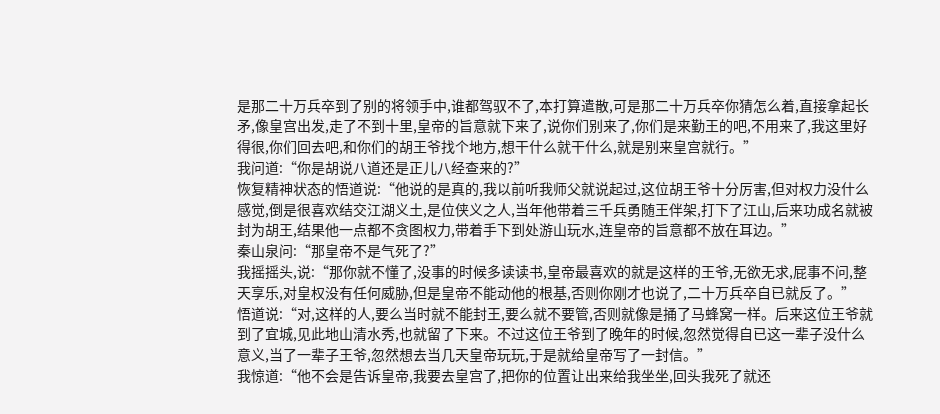是那二十万兵卒到了别的将领手中,谁都驾驭不了,本打算遣散,可是那二十万兵卒你猜怎么着,直接拿起长矛,像皇宫出发,走了不到十里,皇帝的旨意就下来了,说你们别来了,你们是来勤王的吧,不用来了,我这里好得很,你们回去吧,和你们的胡王爷找个地方,想干什么就干什么,就是别来皇宫就行。”
我问道:“你是胡说八道还是正儿八经查来的?”
恢复精神状态的悟道说:“他说的是真的,我以前听我师父就说起过,这位胡王爷十分厉害,但对权力没什么感觉,倒是很喜欢结交江湖义土,是位侠义之人,当年他带着三千兵勇随王伴架,打下了江山,后来功成名就被封为胡王,结果他一点都不贪图权力,带着手下到处游山玩水,连皇帝的旨意都不放在耳边。”
秦山泉问:“那皇帝不是气死了?”
我摇摇头,说:“那你就不懂了,没事的时候多读读书,皇帝最喜欢的就是这样的王爷,无欲无求,屁事不问,整天享乐,对皇权没有任何威胁,但是皇帝不能动他的根基,否则你刚才也说了,二十万兵卒自已就反了。”
悟道说:“对,这样的人,要么当时就不能封王,要么就不要管,否则就像是捅了马蜂窝一样。后来这位王爷就到了宜城,见此地山清水秀,也就留了下来。不过这位王爷到了晚年的时候,忽然觉得自已这一辈子没什么意义,当了一辈子王爷,忽然想去当几天皇帝玩玩,于是就给皇帝写了一封信。”
我惊道:“他不会是告诉皇帝,我要去皇宫了,把你的位置让出来给我坐坐,回头我死了就还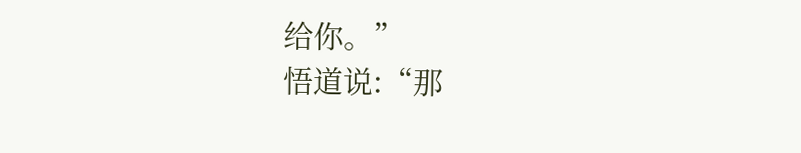给你。”
悟道说:“那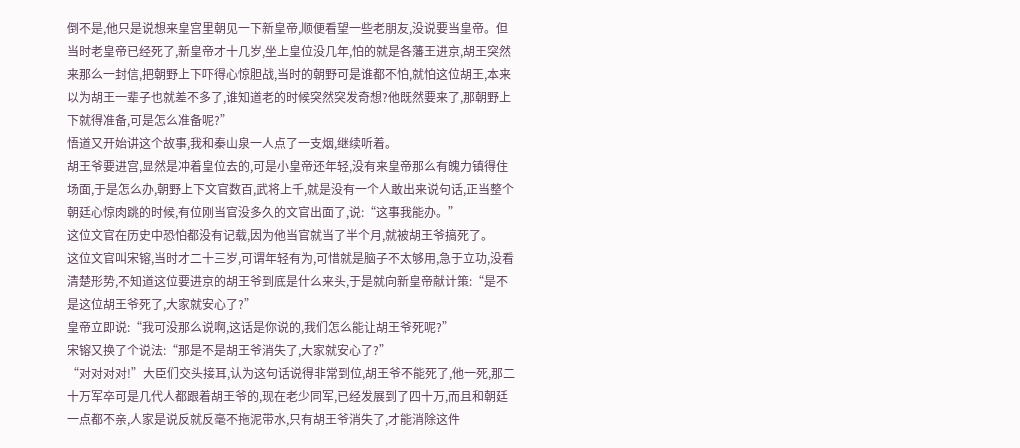倒不是,他只是说想来皇宫里朝见一下新皇帝,顺便看望一些老朋友,没说要当皇帝。但当时老皇帝已经死了,新皇帝才十几岁,坐上皇位没几年,怕的就是各藩王进京,胡王突然来那么一封信,把朝野上下吓得心惊胆战,当时的朝野可是谁都不怕,就怕这位胡王,本来以为胡王一辈子也就差不多了,谁知道老的时候突然突发奇想?他既然要来了,那朝野上下就得准备,可是怎么准备呢?”
悟道又开始讲这个故事,我和秦山泉一人点了一支烟,继续听着。
胡王爷要进宫,显然是冲着皇位去的,可是小皇帝还年轻,没有来皇帝那么有魄力镇得住场面,于是怎么办,朝野上下文官数百,武将上千,就是没有一个人敢出来说句话,正当整个朝廷心惊肉跳的时候,有位刚当官没多久的文官出面了,说:“这事我能办。”
这位文官在历史中恐怕都没有记载,因为他当官就当了半个月,就被胡王爷搞死了。
这位文官叫宋镕,当时才二十三岁,可谓年轻有为,可惜就是脑子不太够用,急于立功,没看清楚形势,不知道这位要进京的胡王爷到底是什么来头,于是就向新皇帝献计策:“是不是这位胡王爷死了,大家就安心了?”
皇帝立即说:“我可没那么说啊,这话是你说的,我们怎么能让胡王爷死呢?”
宋镕又换了个说法:“那是不是胡王爷消失了,大家就安心了?”
“对对对对!”大臣们交头接耳,认为这句话说得非常到位,胡王爷不能死了,他一死,那二十万军卒可是几代人都跟着胡王爷的,现在老少同军,已经发展到了四十万,而且和朝廷一点都不亲,人家是说反就反毫不拖泥带水,只有胡王爷消失了,才能消除这件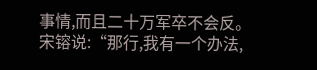事情,而且二十万军卒不会反。
宋镕说:“那行,我有一个办法,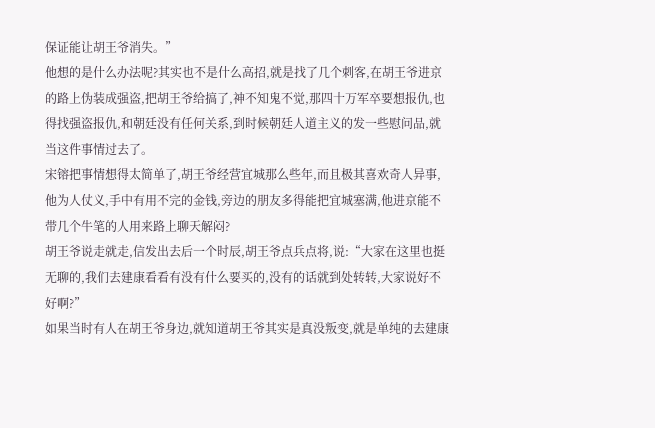保证能让胡王爷消失。”
他想的是什么办法呢?其实也不是什么高招,就是找了几个刺客,在胡王爷进京的路上伪装成强盗,把胡王爷给搞了,神不知鬼不觉,那四十万军卒要想报仇,也得找强盗报仇,和朝廷没有任何关系,到时候朝廷人道主义的发一些慰问品,就当这件事情过去了。
宋镕把事情想得太简单了,胡王爷经营宜城那么些年,而且极其喜欢奇人异事,他为人仗义,手中有用不完的金钱,旁边的朋友多得能把宜城塞满,他进京能不带几个牛笔的人用来路上聊天解闷?
胡王爷说走就走,信发出去后一个时辰,胡王爷点兵点将,说:“大家在这里也挺无聊的,我们去建康看看有没有什么要买的,没有的话就到处转转,大家说好不好啊?”
如果当时有人在胡王爷身边,就知道胡王爷其实是真没叛变,就是单纯的去建康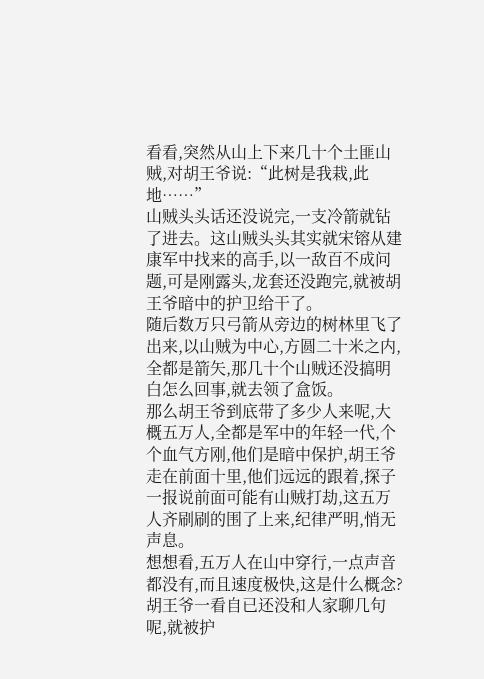看看,突然从山上下来几十个土匪山贼,对胡王爷说:“此树是我栽,此地……”
山贼头头话还没说完,一支冷箭就钻了进去。这山贼头头其实就宋镕从建康军中找来的高手,以一敌百不成问题,可是刚露头,龙套还没跑完,就被胡王爷暗中的护卫给干了。
随后数万只弓箭从旁边的树林里飞了出来,以山贼为中心,方圆二十米之内,全都是箭矢,那几十个山贼还没搞明白怎么回事,就去领了盒饭。
那么胡王爷到底带了多少人来呢,大概五万人,全都是军中的年轻一代,个个血气方刚,他们是暗中保护,胡王爷走在前面十里,他们远远的跟着,探子一报说前面可能有山贼打劫,这五万人齐刷刷的围了上来,纪律严明,悄无声息。
想想看,五万人在山中穿行,一点声音都没有,而且速度极快,这是什么概念?
胡王爷一看自已还没和人家聊几句呢,就被护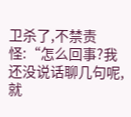卫杀了,不禁责怪:“怎么回事?我还没说话聊几句呢,就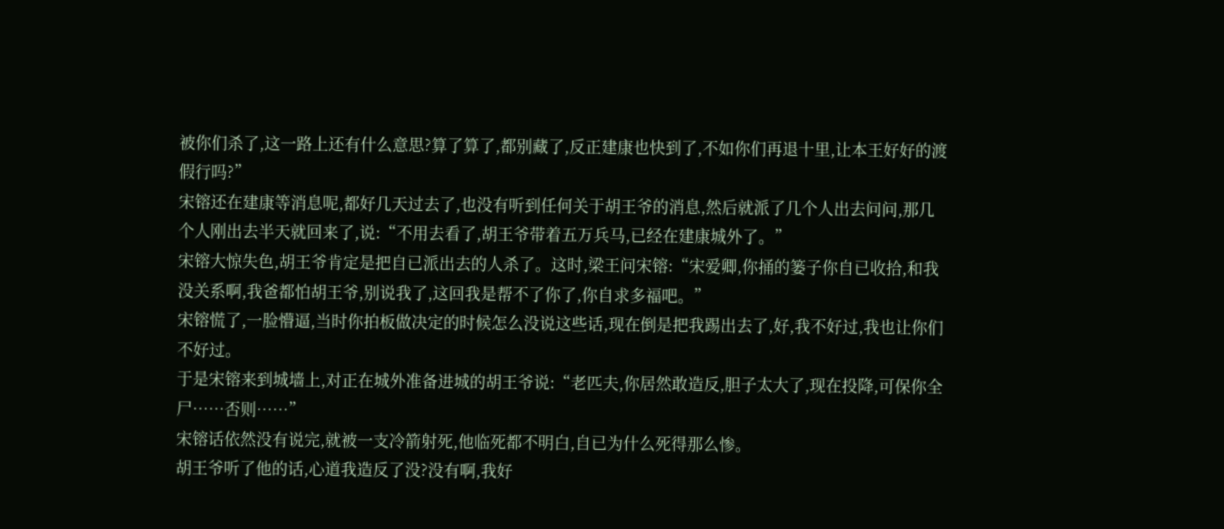被你们杀了,这一路上还有什么意思?算了算了,都别藏了,反正建康也快到了,不如你们再退十里,让本王好好的渡假行吗?”
宋镕还在建康等消息呢,都好几天过去了,也没有听到任何关于胡王爷的消息,然后就派了几个人出去问问,那几个人刚出去半天就回来了,说:“不用去看了,胡王爷带着五万兵马,已经在建康城外了。”
宋镕大惊失色,胡王爷肯定是把自已派出去的人杀了。这时,梁王问宋镕:“宋爱卿,你捅的篓子你自已收拾,和我没关系啊,我爸都怕胡王爷,别说我了,这回我是帮不了你了,你自求多福吧。”
宋镕慌了,一脸懵逼,当时你拍板做决定的时候怎么没说这些话,现在倒是把我踢出去了,好,我不好过,我也让你们不好过。
于是宋镕来到城墙上,对正在城外准备进城的胡王爷说:“老匹夫,你居然敢造反,胆子太大了,现在投降,可保你全尸……否则……”
宋镕话依然没有说完,就被一支冷箭射死,他临死都不明白,自已为什么死得那么惨。
胡王爷听了他的话,心道我造反了没?没有啊,我好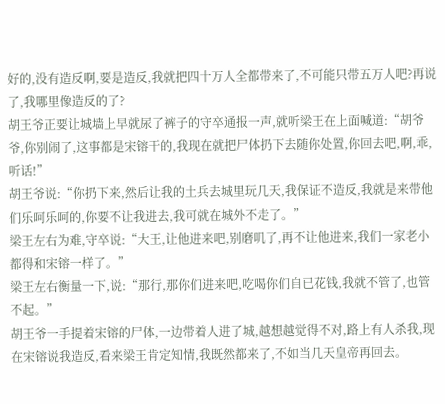好的,没有造反啊,要是造反,我就把四十万人全都带来了,不可能只带五万人吧?再说了,我哪里像造反的了?
胡王爷正要让城墙上早就尿了裤子的守卒通报一声,就听梁王在上面喊道:“胡爷爷,你别闹了,这事都是宋镕干的,我现在就把尸体扔下去随你处置,你回去吧,啊,乖,听话!”
胡王爷说:“你扔下来,然后让我的土兵去城里玩几天,我保证不造反,我就是来带他们乐呵乐呵的,你要不让我进去,我可就在城外不走了。”
梁王左右为难,守卒说:“大王,让他进来吧,别磨叽了,再不让他进来,我们一家老小都得和宋镕一样了。”
梁王左右衡量一下,说:“那行,那你们进来吧,吃喝你们自已花钱,我就不管了,也管不起。”
胡王爷一手提着宋镕的尸体,一边带着人进了城,越想越觉得不对,路上有人杀我,现在宋镕说我造反,看来梁王肯定知情,我既然都来了,不如当几天皇帝再回去。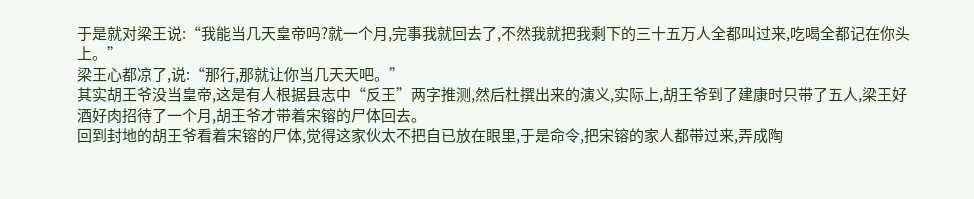于是就对梁王说:“我能当几天皇帝吗?就一个月,完事我就回去了,不然我就把我剩下的三十五万人全都叫过来,吃喝全都记在你头上。”
梁王心都凉了,说:“那行,那就让你当几天天吧。”
其实胡王爷没当皇帝,这是有人根据县志中“反王”两字推测,然后杜撰出来的演义,实际上,胡王爷到了建康时只带了五人,梁王好酒好肉招待了一个月,胡王爷才带着宋镕的尸体回去。
回到封地的胡王爷看着宋镕的尸体,觉得这家伙太不把自已放在眼里,于是命令,把宋镕的家人都带过来,弄成陶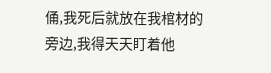俑,我死后就放在我棺材的旁边,我得天天盯着他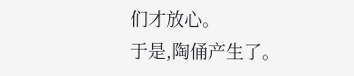们才放心。
于是,陶俑产生了。